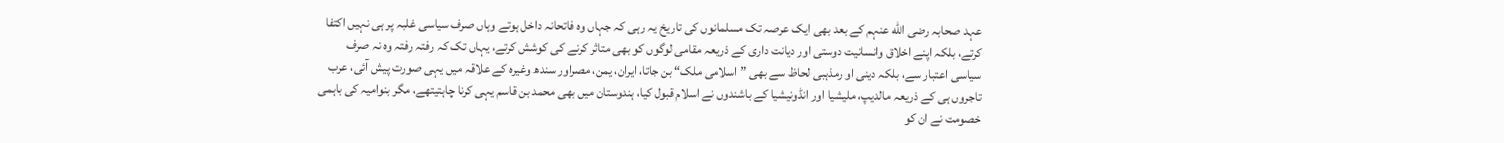عہد صحابہ رضی الله عنہم کے بعد بھی ایک عرصہ تک مسلمانوں کی تاریخ یہ رہی کہ جہاں وہ فاتحانہ داخل ہوتے وہاں صرف سیاسی غلبہ پر ہی نہیں اکتفا کرتے، بلکہ اپنے اخلاق وانسانیت دوستی اور دیانت داری کے ذریعہ مقامی لوگوں کو بھی متاثر کرنے کی کوشش کرتے، یہاں تک کہ رفتہ رفتہ وہ نہ صرف سیاسی اعتبار سے، بلکہ دینی او رمذہبی لحاظ سے بھی ”اسلامی ملک“ بن جاتا، ایران، یمن، مصراور سندھ وغیرہ کے علاقہ میں یہی صورت پیش آئی، عرب تاجروں ہی کے ذریعہ مالدیپ، ملیشیا اور انڈونیشیا کے باشندوں نے اسلام قبول کیا، ہندوستان میں بھی محمد بن قاسم یہی کرنا چاہتیتھے، مگر بنوامیہ کی باہمی خصومت نے ان کو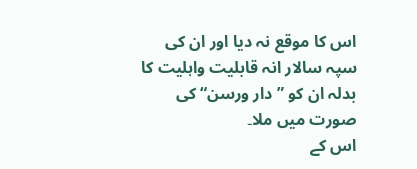اس کا موقع نہ دیا اور ان کی سپہ سالار انہ قابلیت واہلیت کا بدلہ ان کو ”دار ورسن“ کی صورت میں ملا۔
اس کے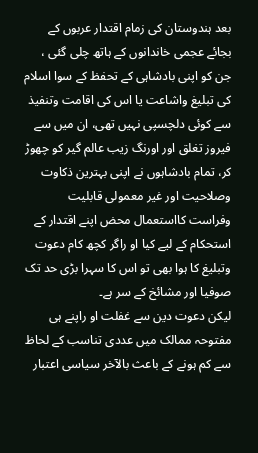بعد ہندوستان کی زمام اقتدار عربوں کے بجائے عجمی خاندانوں کے ہاتھ چلی گئی ، جن کو اپنی بادشاہی کے تحفظ کے سوا اسلام کی تبلیغ واشاعت یا اس کی اقامت وتنفیذ سے کوئی دلچسپی نہیں تھی، ان میں سے فیروز تغلق اور اورنگ زیب عالم گیر کو چھوڑ کر، تمام بادشاہوں نے اپنی بہترین ذکاوت وصلاحیت اور غیر معمولی قابلیت وفراست کااستعمال محض اپنے اقتدار کے استحکام کے لیے کیا او راگر کچھ کام دعوت وتبلیغ کا ہوا بھی تو اس کا سہرا بڑی حد تک صوفیا اور مشائخ کے سر ہے۔
لیکن دعوت دین سے غفلت او راپنے ہی مفتوحہ ممالک میں عددی تناسب کے لحاظ سے کم ہونے کے باعث بالآخر سیاسی اعتبار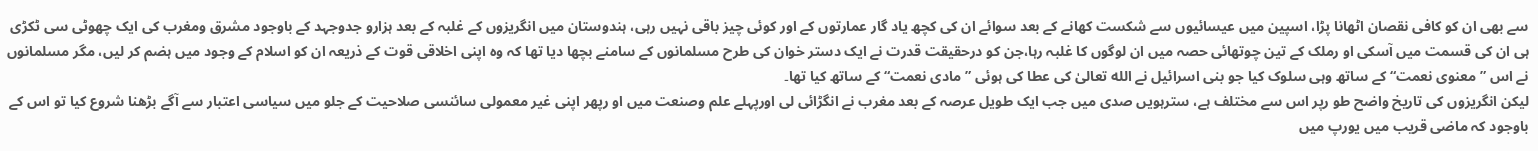سے بھی ان کو کافی نقصان اٹھانا پڑا، اسپین میں عیسائیوں سے شکست کھانے کے بعد سوائے ان کی کچھ یاد گار عمارتوں کے اور کوئی چیز باقی نہیں رہی، ہندوستان میں انگریزوں کے غلبہ کے بعد ہزارو جدوجہد کے باوجود مشرق ومغرب کی ایک چھوٹی سی ٹکڑی ہی ان کی قسمت میں آسکی او رملک کے تین چوتھائی حصہ میں ان لوگوں کا غلبہ رہا،جن کو درحقیقت قدرت نے ایک دستر خوان کی طرح مسلمانوں کے سامنے بچھا دیا تھا کہ وہ اپنی اخلاقی قوت کے ذریعہ ان کو اسلام کے وجود میں ہضم کر لیں، مگر مسلمانوں نے اس ” معنوی نعمت“ کے ساتھ وہی سلوک کیا جو بنی اسرائیل نے الله تعالیٰ کی عطا کی ہوئی ” مادی نعمت“ کے ساتھ کیا تھا۔
لیکن انگریزوں کی تاریخ واضح طو رپر اس سے مختلف ہے، سترہویں صدی میں جب ایک طویل عرصہ کے بعد مغرب نے انگڑائی لی اورپہلے علم وصنعت میں او رپھر اپنی غیر معمولی سائنسی صلاحیت کے جلو میں سیاسی اعتبار سے آگے بڑھنا شروع کیا تو اس کے باوجود کہ ماضی قریب میں یورپ میں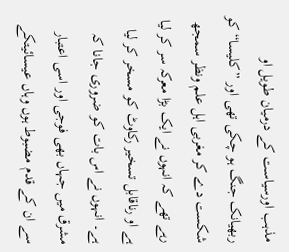مذہب اورسیاست کے درمیان طویل او ربھیانک جنگ ہو چکی تھی اور ”کلیسا“ کو شکست دے کر مغربی اہل علم ونظر سمجھ رہے تھے کہ انہوں نے ایک بڑا معرکہ سر کر لیا ہے او رناقابل تسخیر رکاوٹ کو مسخر کر لیا ہے۔ انہوں نے اس بات کو ضروری جانا کہ مشرق میں جہاں بھی فوجی اور اسی اعتبار سے ان کے قدم مضبوط ہوں وہاں عیسائیتکے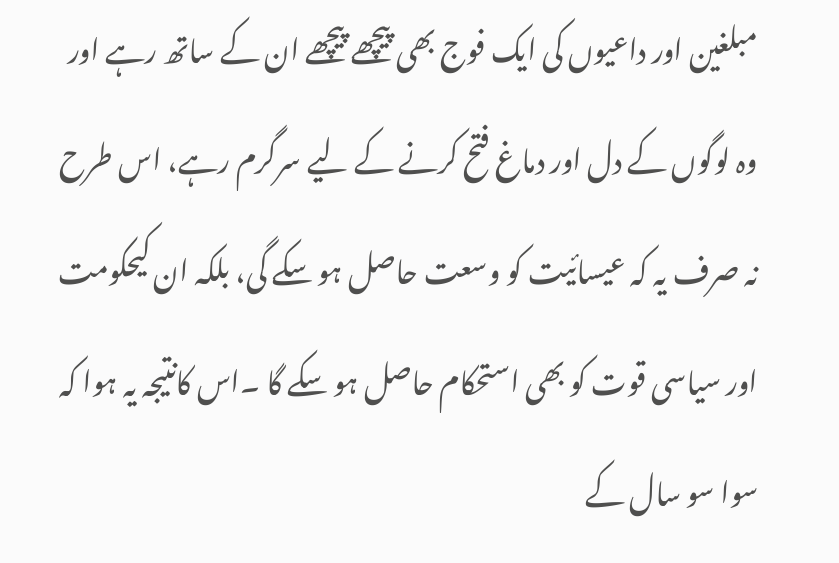مبلغین اور داعیوں کی ایک فوج بھی پیچھے پیچھے ان کے ساتھ رہے اور وہ لوگوں کے دل اور دماغ فتح کرنے کے لیے سرگرم رہے، اس طرح نہ صرف یہ کہ عیسائیت کو وسعت حاصل ہو سکے گی، بلکہ ان کیحکومت اور سیاسی قوت کو بھی استحکام حاصل ہو سکے گا ۔اس کانتیجہ یہ ہوا کہ سوا سو سال کے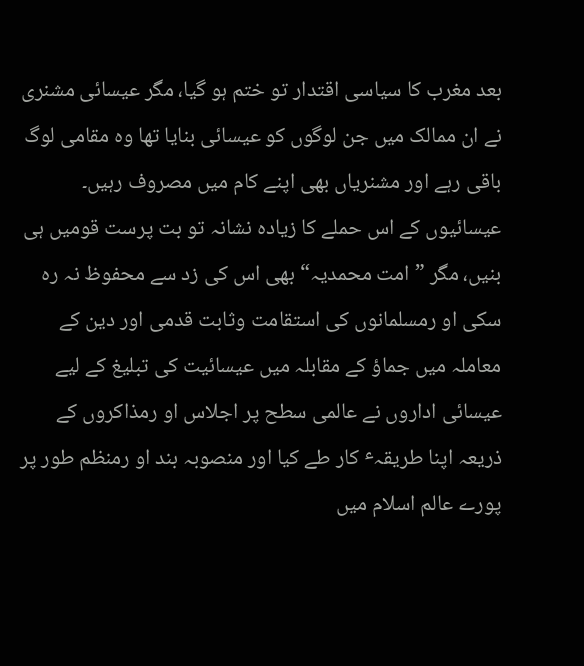بعد مغرب کا سیاسی اقتدار تو ختم ہو گیا، مگر عیسائی مشنری نے ان ممالک میں جن لوگوں کو عیسائی بنایا تھا وہ مقامی لوگ باقی رہے اور مشنریاں بھی اپنے کام میں مصروف رہیں۔
عیسائیوں کے اس حملے کا زیادہ نشانہ تو بت پرست قومیں ہی بنیں، مگر ”امت محمدیہ“ بھی اس کی زد سے محفوظ نہ رہ سکی او رمسلمانوں کی استقامت وثابت قدمی اور دین کے معاملہ میں جماؤ کے مقابلہ میں عیسائیت کی تبلیغ کے لیے عیسائی اداروں نے عالمی سطح پر اجلاس او رمذاکروں کے ذریعہ اپنا طریقہٴ کار طے کیا اور منصوبہ بند او رمنظم طور پر پورے عالم اسلام میں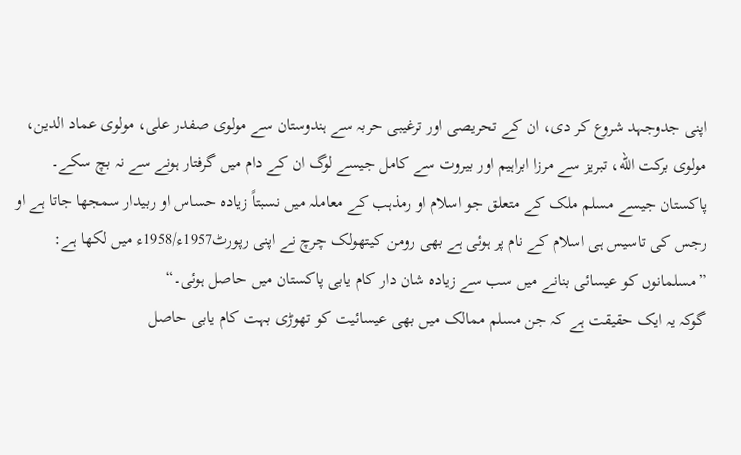اپنی جدوجہد شروع کر دی، ان کے تحریصی اور ترغیبی حربہ سے ہندوستان سے مولوی صفدر علی، مولوی عماد الدین، مولوی برکت الله، تبریز سے مرزا ابراہیم اور بیروت سے کامل جیسے لوگ ان کے دام میں گرفتار ہونے سے نہ بچ سکے۔
پاکستان جیسے مسلم ملک کے متعلق جو اسلام او رمذہب کے معاملہ میں نسبتاً زیادہ حساس او ربیدار سمجھا جاتا ہے او رجس کی تاسیس ہی اسلام کے نام پر ہوئی ہے بھی رومن کیتھولک چرچ نے اپنی رپورٹ1957ء/1958ء میں لکھا ہے:
”مسلمانوں کو عیسائی بنانے میں سب سے زیادہ شان دار کام یابی پاکستان میں حاصل ہوئی۔“
گوکہ یہ ایک حقیقت ہے کہ جن مسلم ممالک میں بھی عیسائیت کو تھوڑی بہت کام یابی حاصل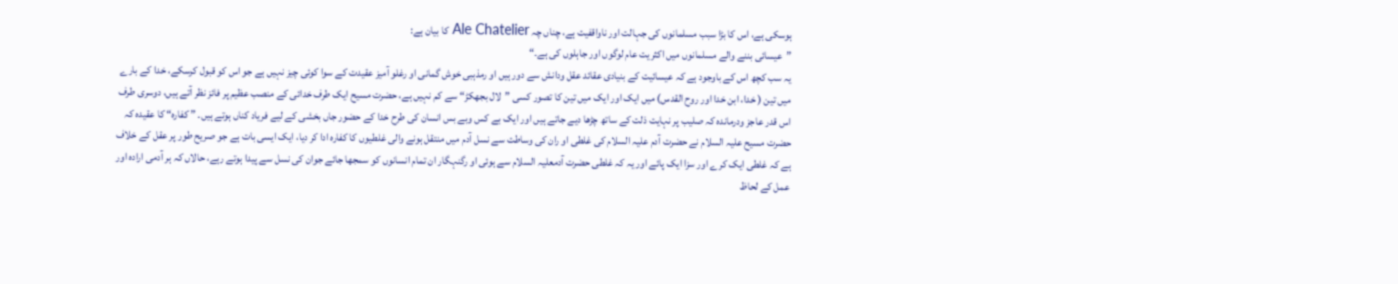ہوسکی ہے، اس کا بڑا سبب مسلمانوں کی جہالت اور ناواقفیت ہے، چناں چہ Ale Chatelier کا بیان ہے:
”عیسائی بننے والے مسلمانوں میں اکثریت عام لوگوں اور جاہلوں کی ہے۔“
یہ سب کچھ اس کے باوجود ہے کہ عیسائیت کے بنیادی عقائد عقل ودانش سے دور ہیں او رمذہبی خوش گمانی او رغلو آمیز عقیدت کے سوا کوئی چیز نہیں ہے جو اس کو قبول کرسکے، خدا کے بارے میں تین ( خدا، ابن خدا اور روح القدس) میں ایک اور ایک میں تین کا تصور کسی ”لال بجھکڑ“ سے کم نہیں ہے، حضرت مسیح ایک طرف خدائی کے منصب عظیم پر فائز نظر آتے ہیں، دوسری طرف اس قدر عاجز ودرماندہ کہ صلیب پر نہایت ذلت کے ساتھ چڑھا دیے جاتے ہیں اور ایک بے کس وبے بس انسان کی طرح خدا کے حضور جاں بخشی کے لیے فریاد کناں ہوتے ہیں۔ ” کفارہ“ کا عقیدہ کہ حضرت مسیح علیہ السلام نے حضرت آدم علیہ السلام کی غلطی او ران کی وساطت سے نسل آدم میں منتقل ہونے والی غلطیوں کا کفارہ ادا کر دیا، ایک ایسی بات ہے جو صریح طور پر عقل کے خلاف ہے کہ غلطی ایک کرے اور سزا ایک پائے اور یہ کہ غلطی حضرت آدمعلیہ السلام سے ہوئی او رگنہگار ان تمام انسانوں کو سمجھا جائے جوان کی نسل سے پیدا ہوتے رہے، حالاں کہ ہر آدمی ارادہ اور عمل کے لحاظ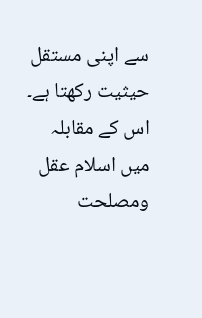سے اپنی مستقل حیثیت رکھتا ہے۔
اس کے مقابلہ میں اسلام عقل ومصلحت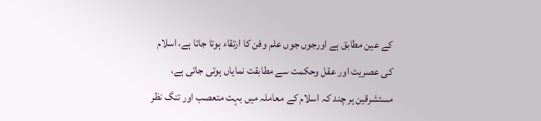کے عین مطابق ہے اورجوں جوں علم وفن کا ارتقاء ہوتا جاتا ہے، اسلام کی عصریت اور عقل وحکمت سے مطابقت نمایاں ہوتی جاتی ہے، مستشرقین ہر چند کہ اسلام کے معاملہ میں بہت متعصب اور تنگ نظر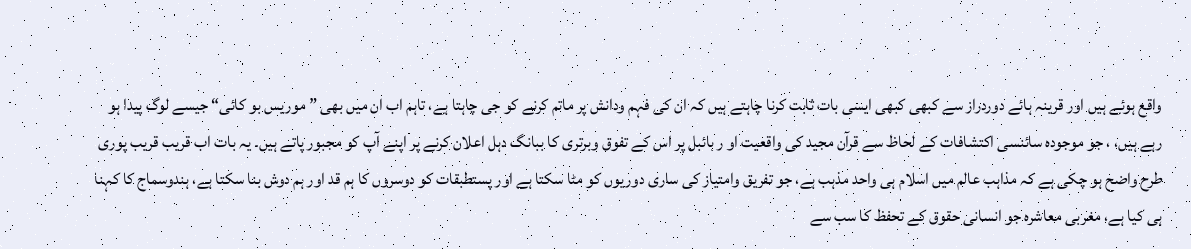واقع ہوئے ہیں اور قرینہ ہائے دوردراز سے کبھی کبھی ایسی بات ثابت کرنا چاہتے ہیں کہ ان کی فہم ودانش پر ماتم کرنے کو جی چاہتا ہے، تاہم اب ان میں بھی ” موریس بو کائی“ جیسے لوگ پیدا ہو رہے ہیں، ، جو موجودہ سائنسی اکتشافات کے لحاظ سے قرآن مجید کی واقعیت او ر بائبل پر اس کے تفوق وبرتری کا ببانگ دہل اعلان کرنے پر اپنے آپ کو مجبور پاتے ہیں۔ یہ بات اب قریب قریب پوری طرح واضح ہو چکی ہے کہ مذاہب عالم میں اسلام ہی واحد مذہب ہے، جو تفریق وامتیاز کی ساری دوریوں کو مٹا سکتا ہے اور پستطبقات کو دوسروں کا ہم قد اور ہم دوش بنا سکتا ہے، ہندوسماج کا کہنا ہی کیا ہے، مغربی معاشرہ جو انسانی حقوق کے تحفظ کا سب سے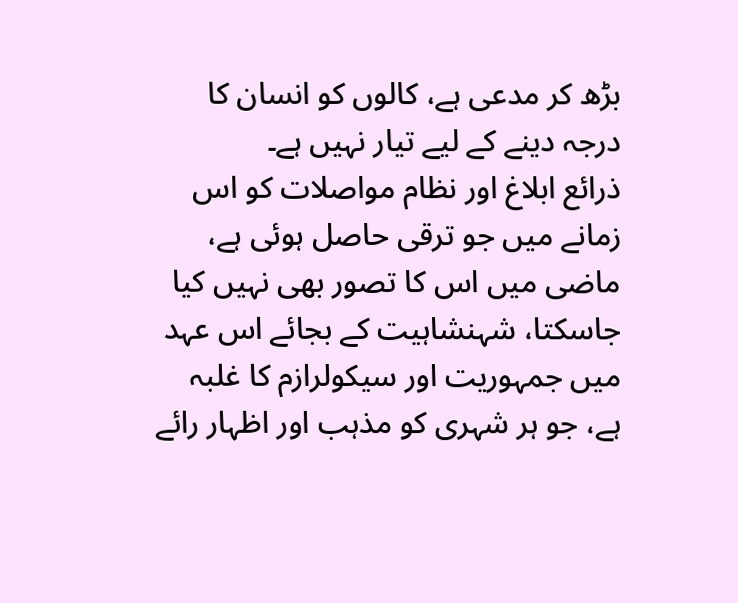بڑھ کر مدعی ہے، کالوں کو انسان کا درجہ دینے کے لیے تیار نہیں ہے۔
ذرائع ابلاغ اور نظام مواصلات کو اس زمانے میں جو ترقی حاصل ہوئی ہے، ماضی میں اس کا تصور بھی نہیں کیا جاسکتا، شہنشاہیت کے بجائے اس عہد میں جمہوریت اور سیکولرازم کا غلبہ ہے، جو ہر شہری کو مذہب اور اظہار رائے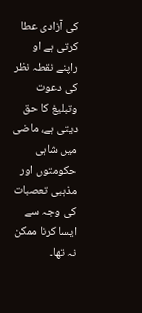کی آزادی عطا کرتی ہے او راپنے نقطہ نظر کی دعوت وتبلیغ کا حق دیتی ہے، ماضی میں شاہی حکومتوں اور مذہبی تعصبات کی وجہ سے ایسا کرنا ممکن نہ تھا۔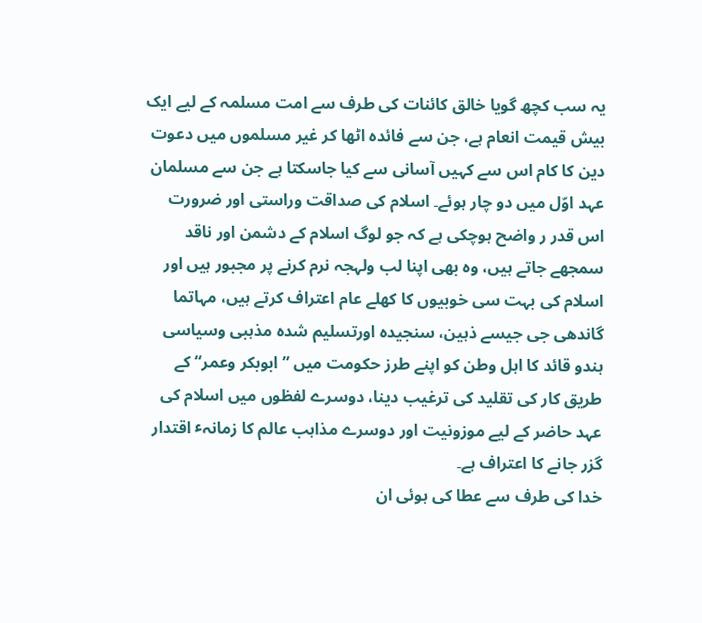یہ سب کچھ گویا خالق کائنات کی طرف سے امت مسلمہ کے لیے ایک بیش قیمت انعام ہے، جن سے فائدہ اٹھا کر غیر مسلموں میں دعوت دین کا کام اس سے کہیں آسانی سے کیا جاسکتا ہے جن سے مسلمان عہد اوّل میں دو چار ہوئے۔ اسلام کی صداقت وراستی اور ضرورت اس قدر ر واضح ہوچکی ہے کہ جو لوگ اسلام کے دشمن اور ناقد سمجھے جاتے ہیں، وہ بھی اپنا لب ولہجہ نرم کرنے پر مجبور ہیں اور اسلام کی بہت سی خوبیوں کا کھلے عام اعتراف کرتے ہیں، مہاتما گاندھی جی جیسے ذہین، سنجیدہ اورتسلیم شدہ مذہبی وسیاسی ہندو قائد کا اہل وطن کو اپنے طرز حکومت میں ”ابوبکر وعمر“ کے طریق کار کی تقلید کی ترغیب دینا، دوسرے لفظوں میں اسلام کی عہد حاضر کے لیے موزونیت اور دوسرے مذاہب عالم کا زمانہٴ اقتدار گزر جانے کا اعتراف ہے۔
خدا کی طرف سے عطا کی ہوئی ان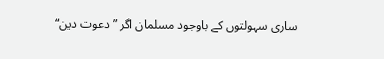ساری سہولتوں کے باوجود مسلمان اگر ” دعوت دین“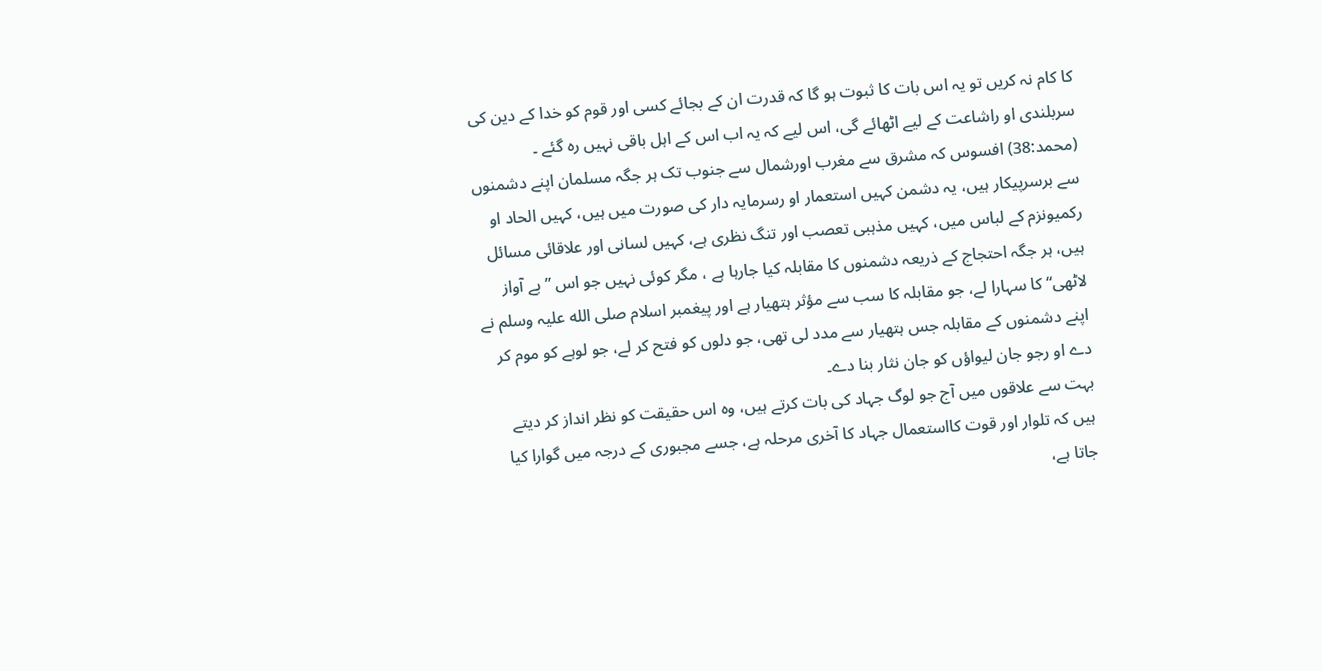کا کام نہ کریں تو یہ اس بات کا ثبوت ہو گا کہ قدرت ان کے بجائے کسی اور قوم کو خدا کے دین کی سربلندی او راشاعت کے لیے اٹھائے گی، اس لیے کہ یہ اب اس کے اہل باقی نہیں رہ گئے ۔ (محمد:38) افسوس کہ مشرق سے مغرب اورشمال سے جنوب تک ہر جگہ مسلمان اپنے دشمنوں سے برسرپیکار ہیں، یہ دشمن کہیں استعمار او رسرمایہ دار کی صورت میں ہیں، کہیں الحاد او رکمیونزم کے لباس میں، کہیں مذہبی تعصب اور تنگ نظری ہے، کہیں لسانی اور علاقائی مسائل ہیں، ہر جگہ احتجاج کے ذریعہ دشمنوں کا مقابلہ کیا جارہا ہے ، مگر کوئی نہیں جو اس ” بے آواز لاٹھی“ کا سہارا لے، جو مقابلہ کا سب سے مؤثر ہتھیار ہے اور پیغمبر اسلام صلی الله علیہ وسلم نے اپنے دشمنوں کے مقابلہ جس ہتھیار سے مدد لی تھی، جو دلوں کو فتح کر لے، جو لوہے کو موم کر دے او رجو جان لیواؤں کو جان نثار بنا دے۔
بہت سے علاقوں میں آج جو لوگ جہاد کی بات کرتے ہیں، وہ اس حقیقت کو نظر انداز کر دیتے ہیں کہ تلوار اور قوت کااستعمال جہاد کا آخری مرحلہ ہے، جسے مجبوری کے درجہ میں گوارا کیا جاتا ہے،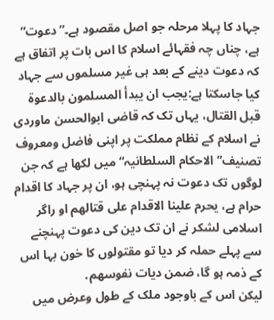جہاد کا پہلا مرحلہ جو اصل مقصود ہے۔”دعوت“ ہے، چناں چہ فقہائے اسلام کا اس بات پر اتفاق ہے کہ دعوت دینے کے بعد ہی غیر مسلموں سے جہاد کیا جاسکتا ہے:یجب ان یبدأ المسلمون بالدعوة قبل القتال، یہاں تک کہ قاضی ابوالحسن ماوردی نے اسلام کے نظام مملکت پر اپنی فاضل ومعروف تصنیف” الاحکام السلطانیہ“ میں لکھا ہے کہ جن لوگوں تک دعوت نہ پہنچی ہو، ان پر جہاد کا اقدام حرام ہے، یحرم علینا الاقدام علی قتالھم او راگر اسلامی لشکر نے ان تک دین کی دعوت پہنچنے سے پہلے حملہ کر دیا تو مقتولوں کا خون بہا اس کے ذمہ ہو گا، ضمن دیات نفوسھم․
لیکن اس کے باوجود ملک کے طول وعرض میں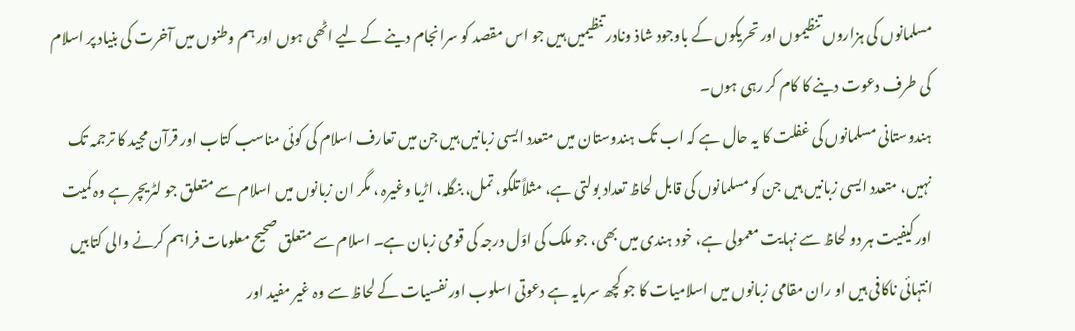مسلمانوں کی ہزاروں تنظیموں اور تحریکوں کے باوجود شاذ ونادر تنظیمیں ہیں جو اس مقصد کو سرانجام دینے کے لیے اٹھی ہوں اور ہم وطنوں میں آخرت کی بنیاد پر اسلام کی طرف دعوت دینے کا کام کر رہی ہوں۔
ہندوستانی مسلمانوں کی غفلت کا یہ حال ہے کہ اب تک ہندوستان میں متعدد ایسی زبانیں ہیں جن میں تعارف اسلام کی کوئی مناسب کتاب اور قرآن مجید کا ترجمہ تک نہیں، متعدد ایسی زبانیں ہیں جن کو مسلمانوں کی قابل لحاظ تعداد بولتی ہے، مثلاً تلگو، تمل، بنگلہ، اڑیا وغیرہ ، مگر ان زبانوں میں اسلام سے متعلق جو لٹریچر ہے وہ کمیت اور کیفیت ہر دو لحاظ سے نہایت معمولی ہے، خود ہندی میں بھی، جو ملک کی اوّل درجہ کی قومی زبان ہے۔ اسلام سے متعلق صحیح معلومات فراہم کرنے والی کتابیں انتہائی ناکافی ہیں او ران مقامی زبانوں میں اسلامیات کا جو کچھ سرمایہ ہے دعوتی اسلوب اور نفسیات کے لحاظ سے وہ غیر مفید اور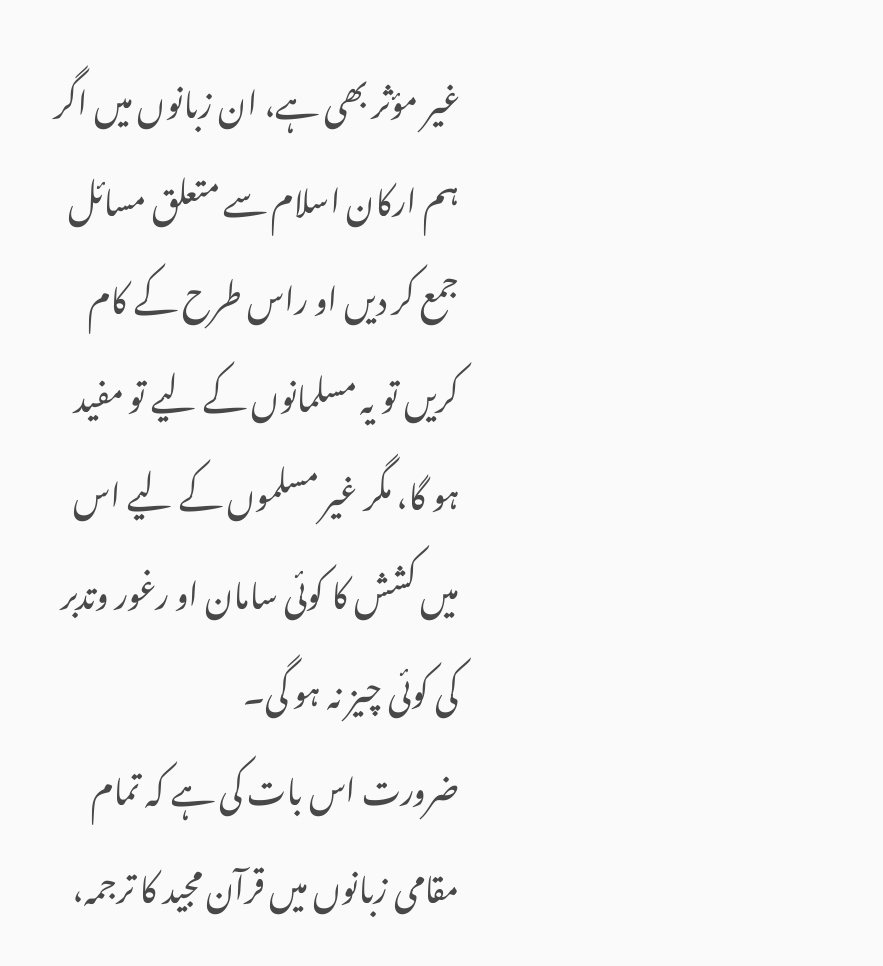غیر مؤثر بھی ہے، ان زبانوں میں اگر ہم ارکان اسلام سے متعلق مسائل جمع کر دیں او راس طرح کے کام کریں تو یہ مسلمانوں کے لیے تو مفید ہو گا، مگر غیر مسلموں کے لیے اس میں کشش کا کوئی سامان او رغور وتدبر کی کوئی چیز نہ ہو گی۔
ضرورت اس بات کی ہے کہ تمام مقامی زبانوں میں قرآن مجید کا ترجمہ،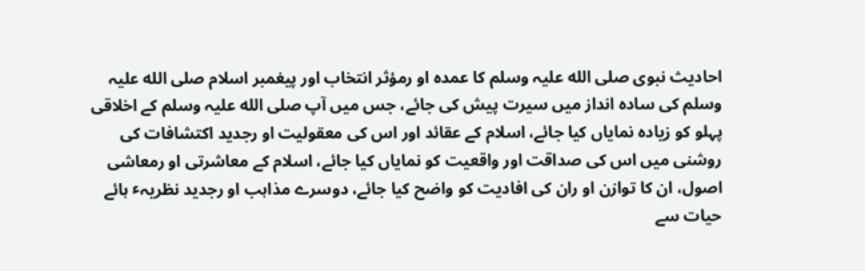احادیث نبوی صلی الله علیہ وسلم کا عمدہ او رمؤثر انتخاب اور پیغمبر اسلام صلی الله علیہ وسلم کی سادہ انداز میں سیرت پیش کی جائے، جس میں آپ صلی الله علیہ وسلم کے اخلاقی پہلو کو زیادہ نمایاں کیا جائے، اسلام کے عقائد اور اس کی معقولیت او رجدید اکتشافات کی روشنی میں اس کی صداقت اور واقعیت کو نمایاں کیا جائے، اسلام کے معاشرتی او رمعاشی اصول، ان کا توازن او ران کی افادیت کو واضح کیا جائے، دوسرے مذاہب او رجدید نظریہٴ ہائے حیات سے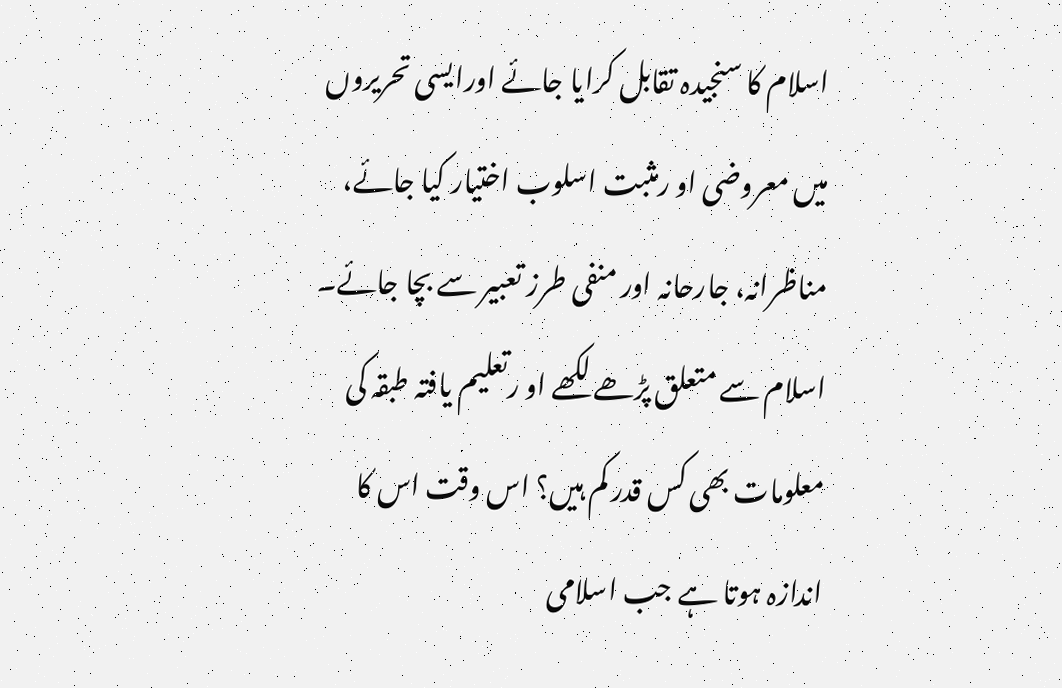اسلام کا سنجیدہ تقابل کرایا جائے اورایسی تحریروں میں معروضی او رمثبت اسلوب اختیار کیا جائے، مناظرانہ، جارحانہ اور منفی طرز تعبیر سے بچا جائے۔
اسلام سے متعلق پڑھے لکھے او رتعلیم یافتہ طبقہ کی معلومات بھی کس قدر کم ہیں؟ اس وقت اس کا اندازہ ہوتا ہے جب اسلامی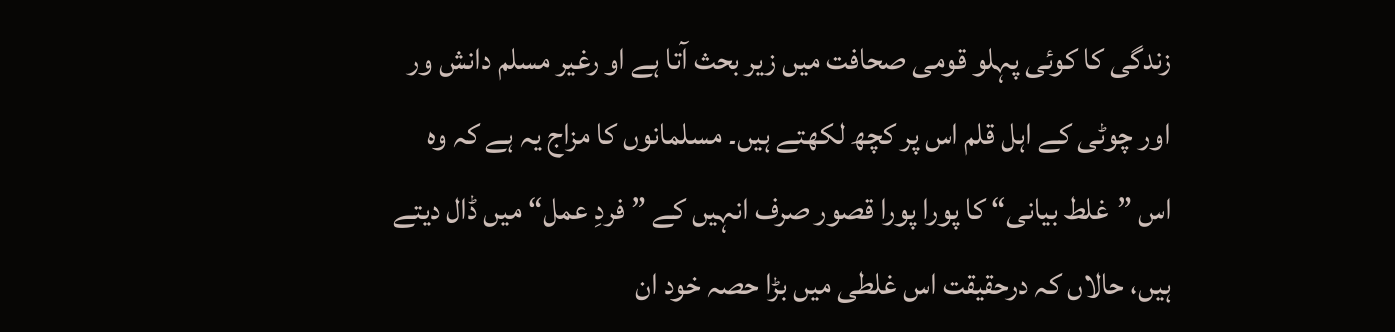زندگی کا کوئی پہلو قومی صحافت میں زیر بحث آتا ہے او رغیر مسلم دانش ور اور چوٹی کے اہل قلم اس پر کچھ لکھتے ہیں۔ مسلمانوں کا مزاج یہ ہے کہ وہ اس ”غلط بیانی“ کا پورا پورا قصور صرف انہیں کے ” فردِ عمل“ میں ڈال دیتے ہیں، حالاں کہ درحقیقت اس غلطی میں بڑا حصہ خود ان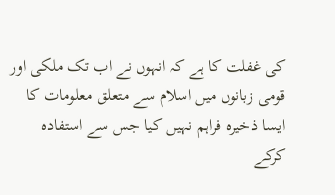کی غفلت کا ہے کہ انہوں نے اب تک ملکی اور قومی زبانوں میں اسلام سے متعلق معلومات کا ایسا ذخیرہ فراہم نہیں کیا جس سے استفادہ کرکے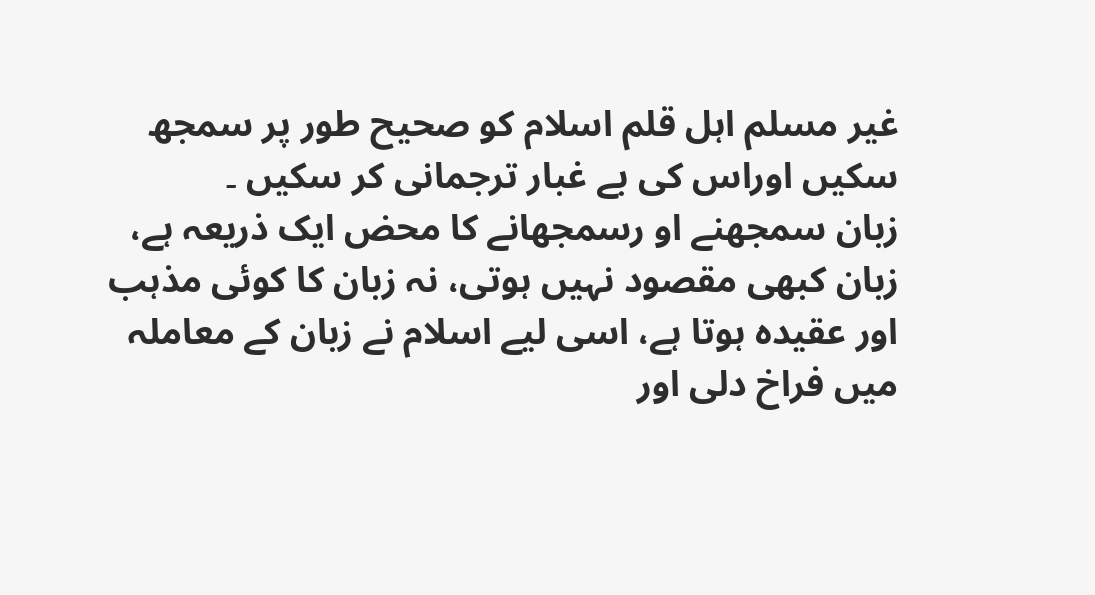غیر مسلم اہل قلم اسلام کو صحیح طور پر سمجھ سکیں اوراس کی بے غبار ترجمانی کر سکیں ۔
زبان سمجھنے او رسمجھانے کا محض ایک ذریعہ ہے، زبان کبھی مقصود نہیں ہوتی، نہ زبان کا کوئی مذہب اور عقیدہ ہوتا ہے، اسی لیے اسلام نے زبان کے معاملہ میں فراخ دلی اور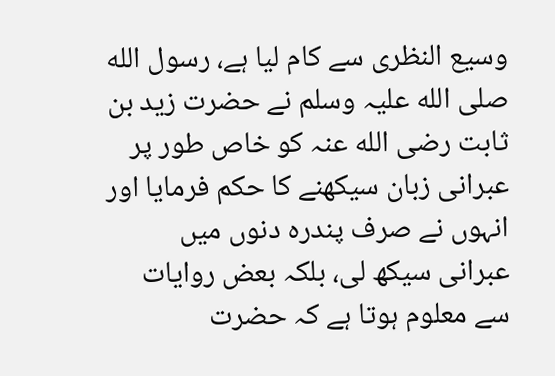وسیع النظری سے کام لیا ہے، رسول الله صلی الله علیہ وسلم نے حضرت زید بن ثابت رضی الله عنہ کو خاص طور پر عبرانی زبان سیکھنے کا حکم فرمایا اور انہوں نے صرف پندرہ دنوں میں عبرانی سیکھ لی، بلکہ بعض روایات سے معلوم ہوتا ہے کہ حضرت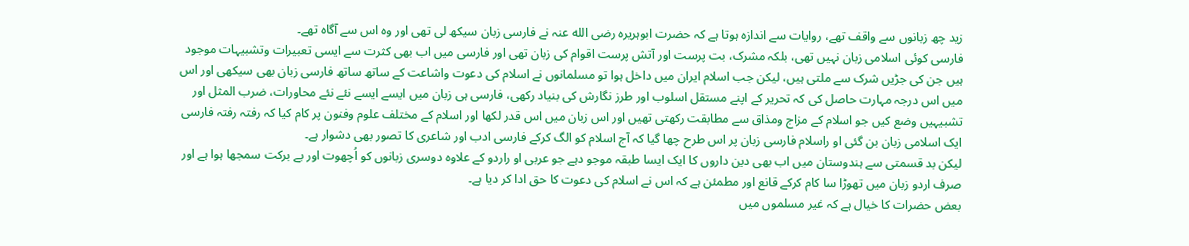زید چھ زبانوں سے واقف تھے، روایات سے اندازہ ہوتا ہے کہ حضرت ابوہریرہ رضی الله عنہ نے فارسی زبان سیکھ لی تھی اور وہ اس سے آگاہ تھے۔
فارسی کوئی اسلامی زبان نہیں تھی، بلکہ مشرک، بت پرست اور آتش پرست اقوام کی زبان تھی اور فارسی میں اب بھی کثرت سے ایسی تعبیرات وتشبیہات موجود ہیں جن کی جڑیں شرک سے ملتی ہیں، لیکن جب اسلام ایران میں داخل ہوا تو مسلمانوں نے اسلام کی دعوت واشاعت کے ساتھ ساتھ فارسی زبان بھی سیکھی اور اس میں اس درجہ مہارت حاصل کی کہ تحریر کے اپنے مستقل اسلوب اور طرز نگارش کی بنیاد رکھی، فارسی ہی زبان میں ایسے ایسے نئے نئے محاورات، ضرب المثل اور تشبیہیں وضع کیں جو اسلام کے مزاج ومذاق سے مطابقت رکھتی تھیں اور اس زبان میں اس قدر لکھا اور اسلام کے مختلف علوم وفنون پر کام کیا کہ رفتہ رفتہ فارسی ایک اسلامی زبان بن گئی او راسلام فارسی زبان پر اس طرح چھا گیا کہ آج اسلام کو الگ کرکے فارسی ادب اور شاعری کا تصور بھی دشوار ہے۔
لیکن بد قسمتی سے ہندوستان میں اب بھی دین داروں کا ایک ایسا طبقہ موجو دہے جو عربی او راردو کے علاوہ دوسری زبانوں کو اُچھوت اور بے برکت سمجھا ہوا ہے اور صرف اردو زبان میں تھوڑا سا کام کرکے قانع اور مطمئن ہے کہ اس نے اسلام کی دعوت کا حق ادا کر دیا ہے۔
بعض حضرات کا خیال ہے کہ غیر مسلموں میں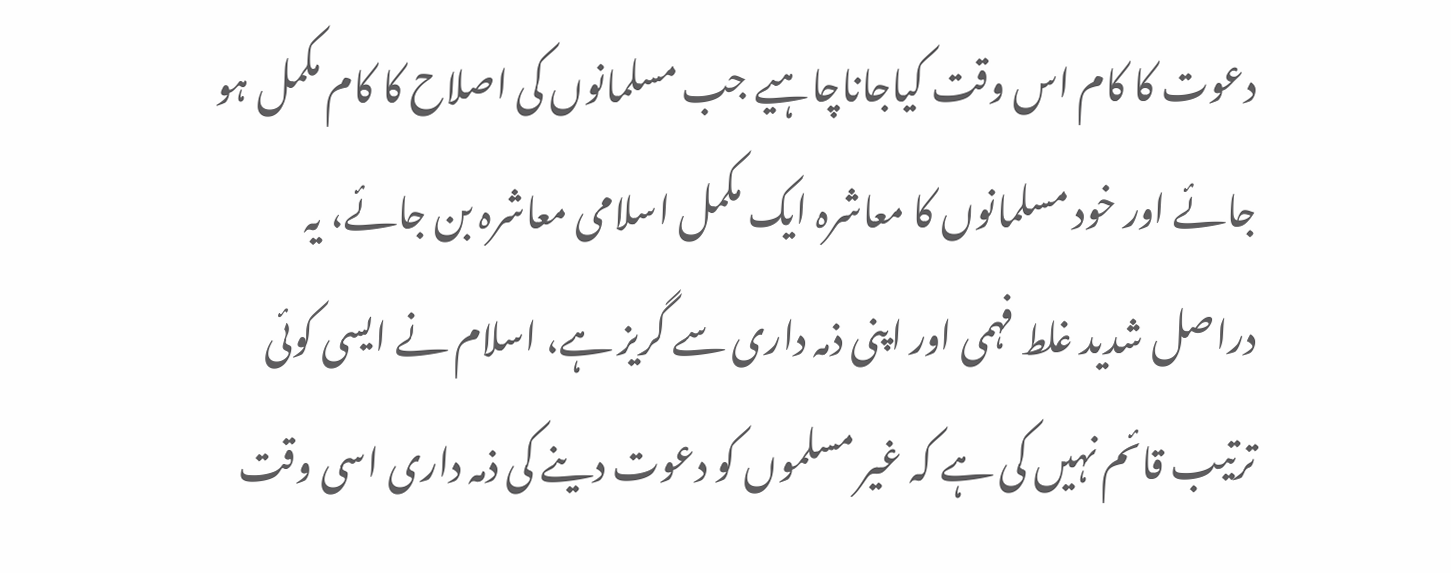دعوت کا کام اس وقت کیاجاناچاہیے جب مسلمانوں کی اصلاح کا کام مکمل ہو جائے اور خود مسلمانوں کا معاشرہ ایک مکمل اسلامی معاشرہ بن جائے، یہ دراصل شدید غلط فہمی اور اپنی ذمہ داری سے گریز ہے، اسلام نے ایسی کوئی ترتیب قائم نہیں کی ہے کہ غیر مسلموں کو دعوت دینے کی ذمہ داری اسی وقت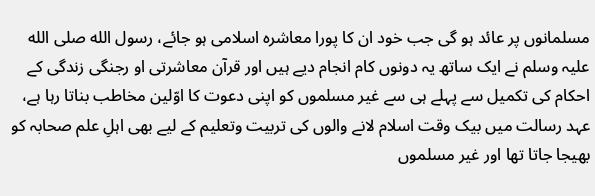مسلمانوں پر عائد ہو گی جب خود ان کا پورا معاشرہ اسلامی ہو جائے، رسول الله صلی الله علیہ وسلم نے ایک ساتھ یہ دونوں کام انجام دیے ہیں اور قرآن معاشرتی او رجنگی زندگی کے احکام کی تکمیل سے پہلے ہی سے غیر مسلموں کو اپنی دعوت کا اوّلین مخاطب بناتا رہا ہے، عہد رسالت میں بیک وقت اسلام لانے والوں کی تربیت وتعلیم کے لیے بھی اہلِ علم صحابہ کو بھیجا جاتا تھا اور غیر مسلموں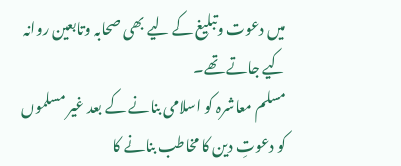میں دعوت وتبلیغ کے لیے بھی صحابہ وتابعین روانہ کیے جاتے تھے۔
مسلم معاشرہ کو اسلامی بنانے کے بعد غیر مسلموں کو دعوتِ دین کا مخاطب بنانے کا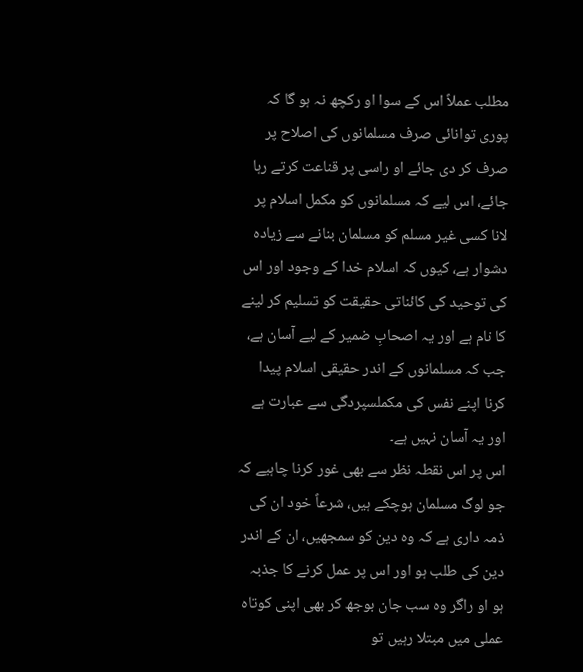مطلب عملاً اس کے سوا او رکچھ نہ ہو گا کہ پوری توانائی صرف مسلمانوں کی اصلاح پر صرف کر دی جائے او راسی پر قناعت کرتے رہا جائے، اس لیے کہ مسلمانوں کو مکمل اسلام پر لانا کسی غیر مسلم کو مسلمان بنانے سے زیادہ دشوار ہے، کیوں کہ اسلام خدا کے وجود اور اس کی توحید کی کائناتی حقیقت کو تسلیم کر لینے کا نام ہے اور یہ اصحابِ ضمیر کے لیے آسان ہے، جب کہ مسلمانوں کے اندر حقیقی اسلام پیدا کرنا اپنے نفس کی مکملسپردگی سے عبارت ہے اور یہ آسان نہیں ہے۔
اس پر اس نقطہ نظر سے بھی غور کرنا چاہیے کہ جو لوگ مسلمان ہوچکے ہیں، شرعاً خود ان کی ذمہ داری ہے کہ وہ دین کو سمجھیں، ان کے اندر دین کی طلب ہو اور اس پر عمل کرنے کا جذبہ ہو او راگر وہ سب جان بوجھ کر بھی اپنی کوتاہ عملی میں مبتلا رہیں تو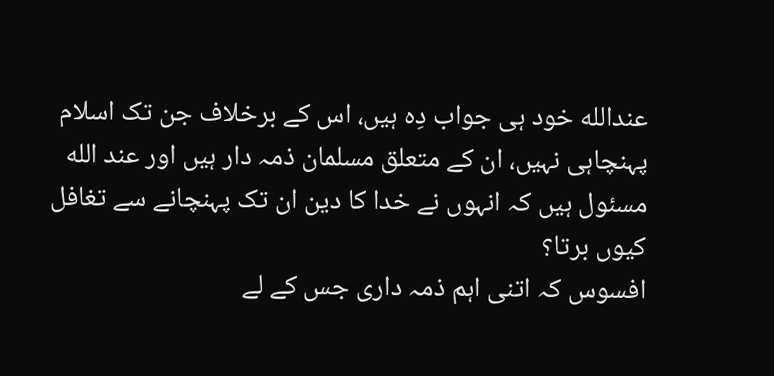عندالله خود ہی جواب دِہ ہیں، اس کے برخلاف جن تک اسلام پہنچاہی نہیں، ان کے متعلق مسلمان ذمہ دار ہیں اور عند الله مسئول ہیں کہ انہوں نے خدا کا دین ان تک پہنچانے سے تغافل کیوں برتا؟
افسوس کہ اتنی اہم ذمہ داری جس کے لے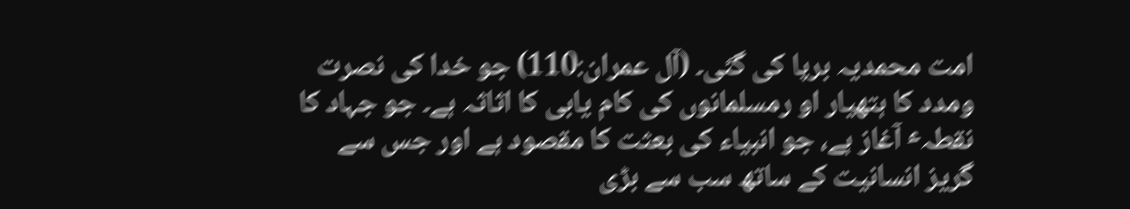امت محمدیہ برپا کی گئی۔ (آل عمران:110) جو خدا کی نصرت ومدد کا ہتھیار او رمسلمانوں کی کام یابی کا اثاثہ ہے۔ جو جہاد کا نقطہٴ آغاز ہے، جو انبیاء کی بعثت کا مقصود ہے اور جس سے گریز انسانیت کے ساتھ سب سے بڑی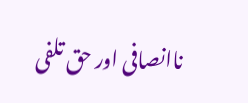ناانصافی اور حق تلفی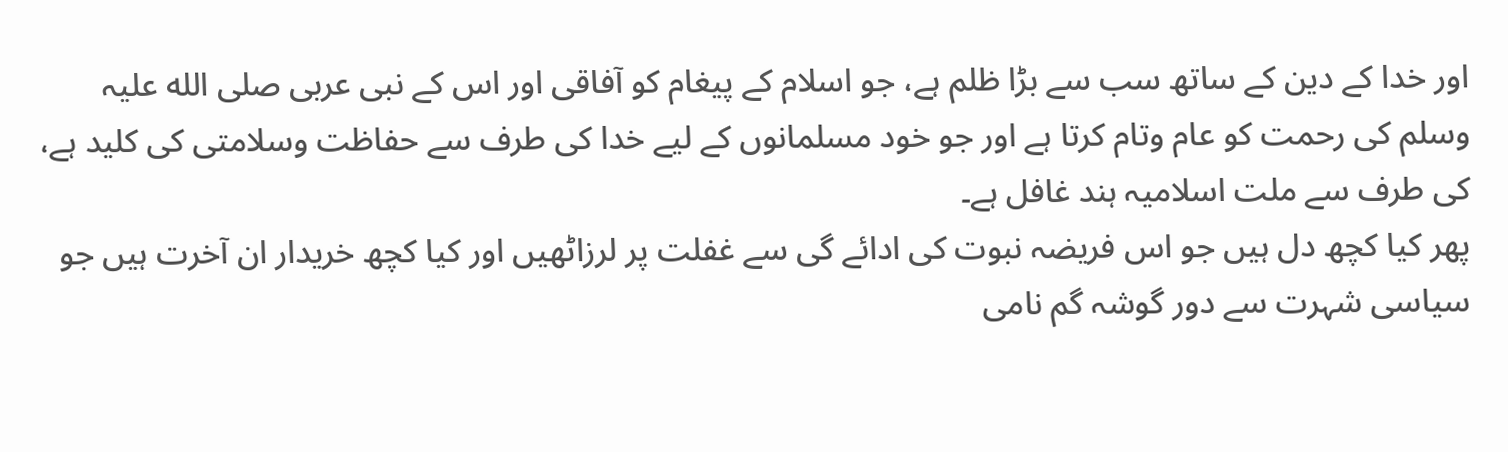اور خدا کے دین کے ساتھ سب سے بڑا ظلم ہے، جو اسلام کے پیغام کو آفاقی اور اس کے نبی عربی صلی الله علیہ وسلم کی رحمت کو عام وتام کرتا ہے اور جو خود مسلمانوں کے لیے خدا کی طرف سے حفاظت وسلامتی کی کلید ہے، کی طرف سے ملت اسلامیہ ہند غافل ہے۔
پھر کیا کچھ دل ہیں جو اس فریضہ نبوت کی ادائے گی سے غفلت پر لرزاٹھیں اور کیا کچھ خریدار ان آخرت ہیں جو سیاسی شہرت سے دور گوشہ گم نامی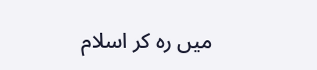میں رہ کر اسلام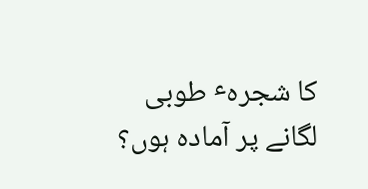کا شجرہٴ طوبی لگانے پر آمادہ ہوں؟